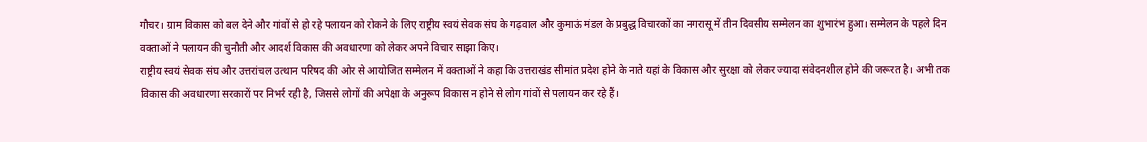गौचर। ग्राम विकास को बल देने और गांवों से हो रहे पलायन को रोकने के लिए राष्ट्रीय स्वयं सेवक संघ के गढ़वाल और कुमाऊं मंडल के प्रबुद्ध विचारकों का नगरासू में तीन दिवसीय सम्मेलन का शुभारंभ हुआ। सम्मेलन के पहले दिन वक्ताओं ने पलायन की चुनौती और आदर्श विकास की अवधारणा को लेकर अपने विचार साझा किए।
राष्ट्रीय स्वयं सेवक संघ और उत्तरांचल उत्थान परिषद की ओर से आयोजित सम्मेलन में वक्ताओं ने कहा कि उत्तराखंड सीमांत प्रदेश होने के नाते यहां के विकास और सुरक्षा को लेकर ज्यादा संवेदनशील होने की जरूरत है। अभी तक विकास की अवधारणा सरकारों पर निभर्र रही है, जिससे लोगों की अपेक्षा के अनुरूप विकास न होने से लोग गांवों से पलायन कर रहे हैं।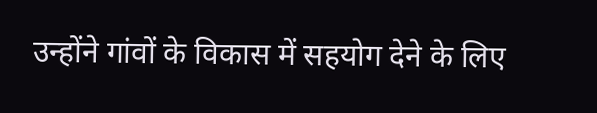उन्होंने गांवों के विकास में सहयोग देने के लिए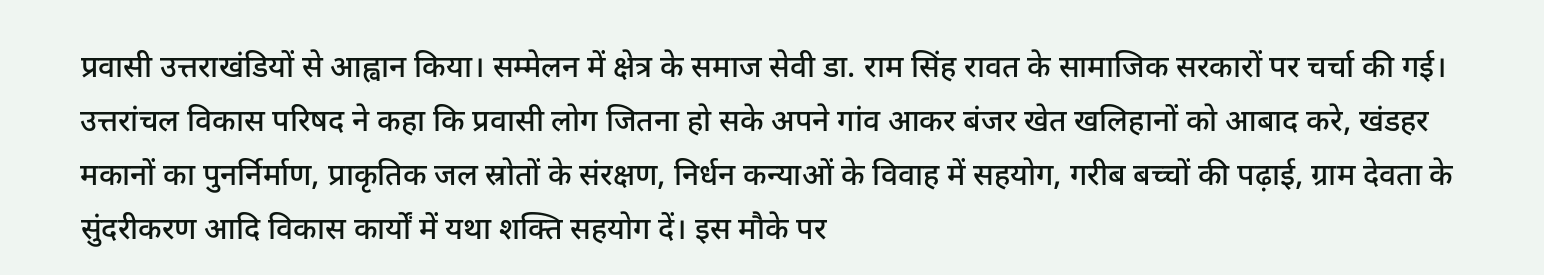प्रवासी उत्तराखंडियों से आह्वान किया। सम्मेलन में क्षेत्र के समाज सेवी डा. राम सिंह रावत के सामाजिक सरकारों पर चर्चा की गई। उत्तरांचल विकास परिषद ने कहा कि प्रवासी लोग जितना हो सके अपने गांव आकर बंजर खेत खलिहानों को आबाद करे, खंडहर मकानों का पुनर्निर्माण, प्राकृतिक जल स्रोतों के संरक्षण, निर्धन कन्याओं के विवाह में सहयोग, गरीब बच्चों की पढ़ाई, ग्राम देवता के सुंदरीकरण आदि विकास कार्यों में यथा शक्ति सहयोग दें। इस मौके पर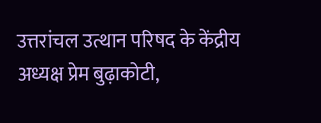उत्तरांचल उत्थान परिषद के केंद्रीय अध्यक्ष प्रेम बुढ़ाकोटी,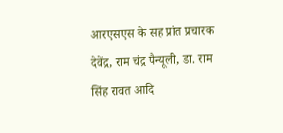आरएसएस के सह प्रांत प्रचारक देवेंद्र, राम चंद्र पैन्यूली, डा. राम सिंह रावत आदि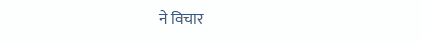ने विचार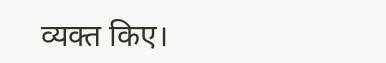व्यक्त किए।